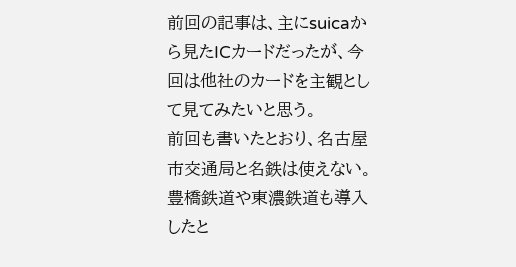前回の記事は、主にsuicaから見たICカードだったが、今回は他社のカードを主観として見てみたいと思う。
前回も書いたとおり、名古屋市交通局と名鉄は使えない。
豊橋鉄道や東濃鉄道も導入したと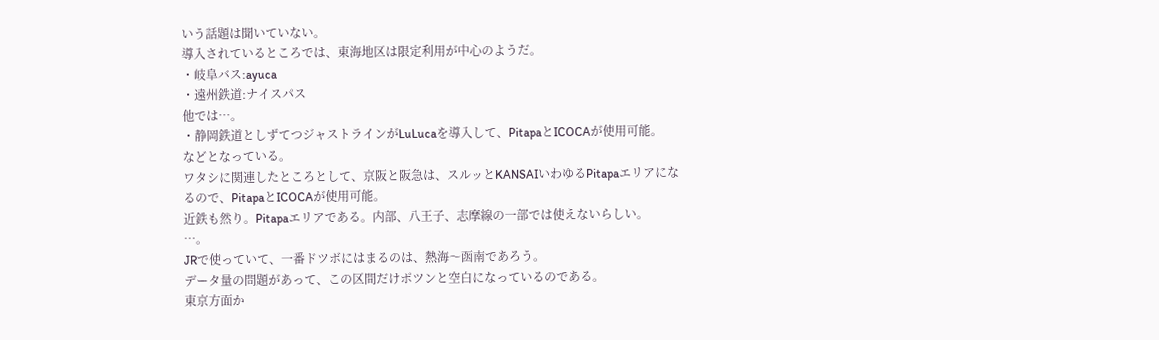いう話題は聞いていない。
導入されているところでは、東海地区は限定利用が中心のようだ。
・岐阜バス:ayuca
・遠州鉄道:ナイスパス
他では…。
・静岡鉄道としずてつジャストラインがLuLucaを導入して、PitapaとICOCAが使用可能。
などとなっている。
ワタシに関連したところとして、京阪と阪急は、スルッとKANSAIいわゆるPitapaエリアになるので、PitapaとICOCAが使用可能。
近鉄も然り。Pitapaエリアである。内部、八王子、志摩線の一部では使えないらしい。
…。
JRで使っていて、一番ドツボにはまるのは、熱海〜函南であろう。
データ量の問題があって、この区間だけポツンと空白になっているのである。
東京方面か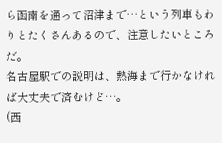ら函南を通って沼津まで…という列車もわりとたくさんあるので、注意したいところだ。
名古屋駅での説明は、熱海まで行かなければ大丈夫で済むけど…。
(西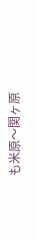も米原〜関ヶ原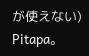が使えない)
Pitapa。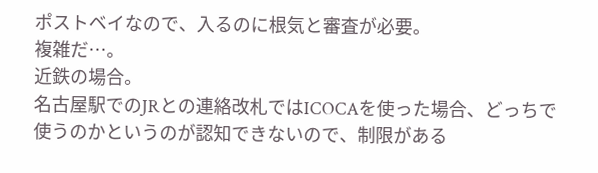ポストベイなので、入るのに根気と審査が必要。
複雑だ…。
近鉄の場合。
名古屋駅でのJRとの連絡改札ではICOCAを使った場合、どっちで使うのかというのが認知できないので、制限がある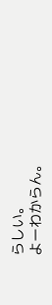らしい。
よーわからん。